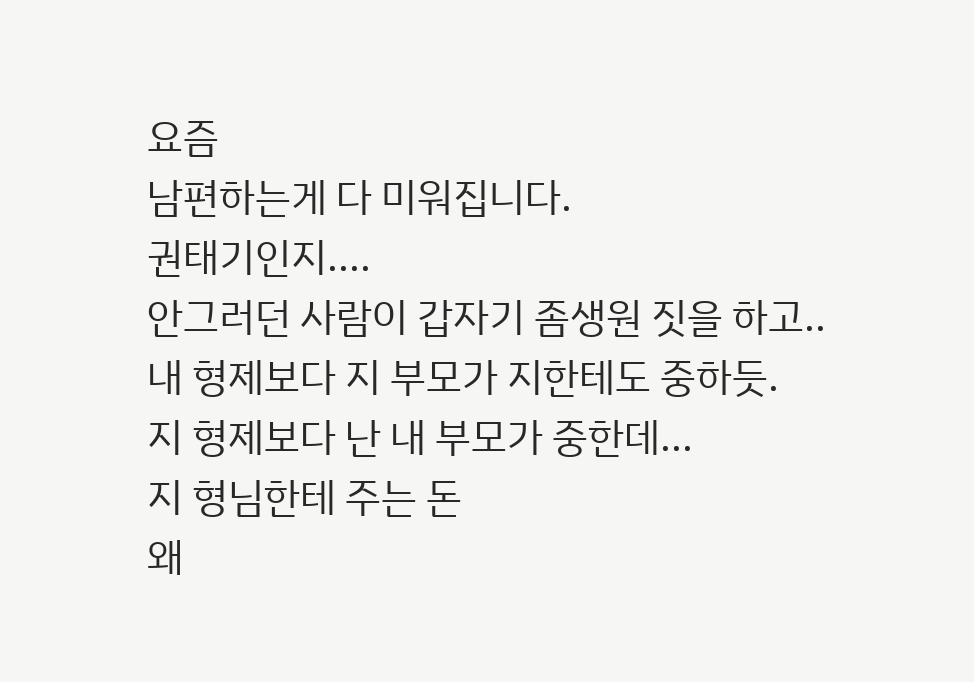요즘
남편하는게 다 미워집니다.
권태기인지....
안그러던 사람이 갑자기 좀생원 짓을 하고..
내 형제보다 지 부모가 지한테도 중하듯.
지 형제보다 난 내 부모가 중한데...
지 형님한테 주는 돈
왜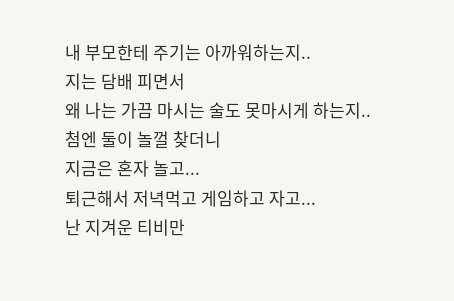내 부모한테 주기는 아까워하는지..
지는 담배 피면서
왜 나는 가끔 마시는 술도 못마시게 하는지..
첨엔 둘이 놀껄 찾더니
지금은 혼자 놀고...
퇴근해서 저녁먹고 게임하고 자고...
난 지겨운 티비만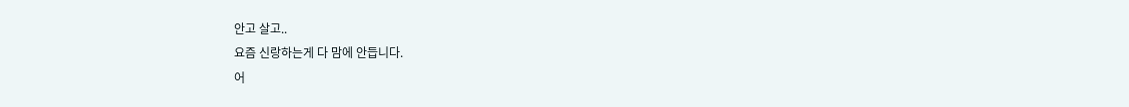안고 살고..
요즘 신랑하는게 다 맘에 안듭니다.
어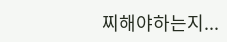찌해야하는지...